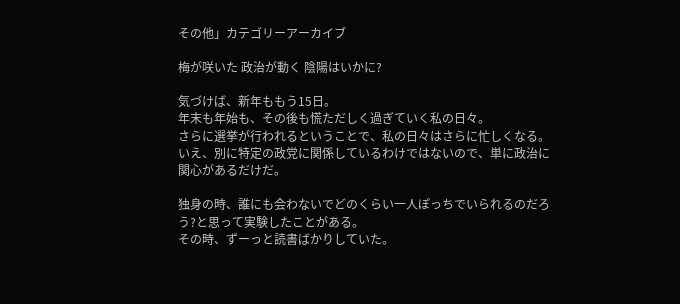その他」カテゴリーアーカイブ

梅が咲いた 政治が動く 陰陽はいかに?

気づけば、新年ももう15日。
年末も年始も、その後も慌ただしく過ぎていく私の日々。
さらに選挙が行われるということで、私の日々はさらに忙しくなる。
いえ、別に特定の政党に関係しているわけではないので、単に政治に関心があるだけだ。

独身の時、誰にも会わないでどのくらい一人ぽっちでいられるのだろう?と思って実験したことがある。
その時、ずーっと読書ばかりしていた。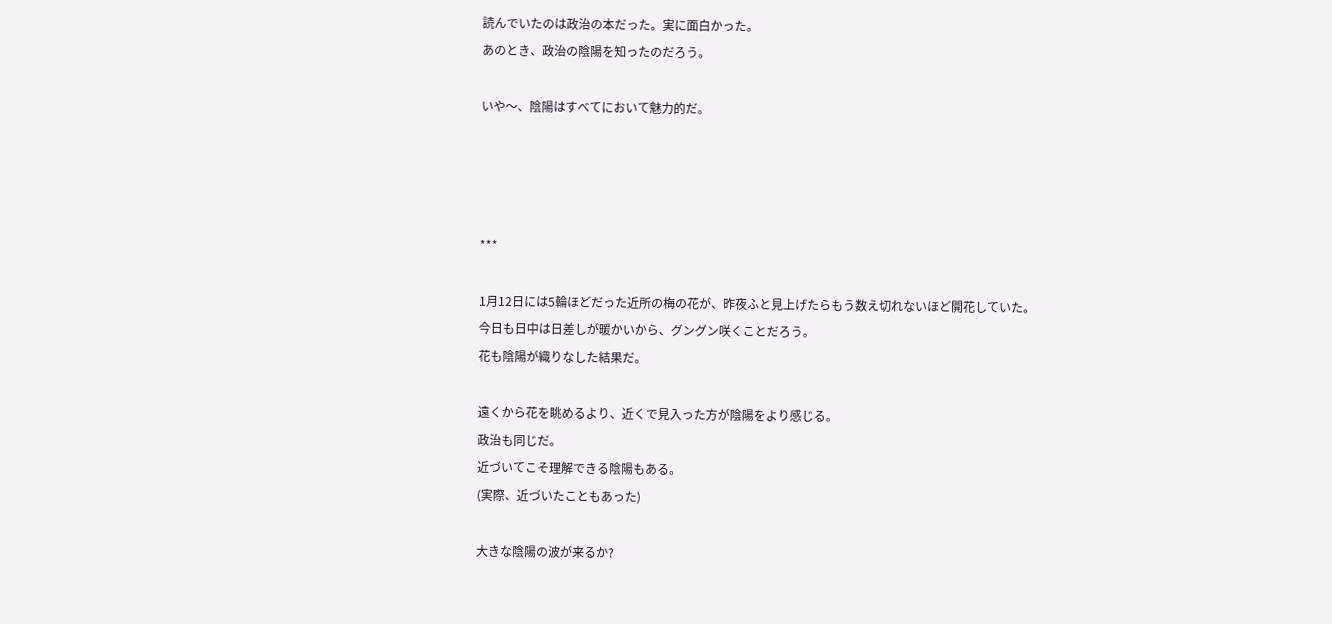読んでいたのは政治の本だった。実に面白かった。
あのとき、政治の陰陽を知ったのだろう。

いや〜、陰陽はすべてにおいて魅力的だ。




***

1月12日には5輪ほどだった近所の梅の花が、昨夜ふと見上げたらもう数え切れないほど開花していた。
今日も日中は日差しが暖かいから、グングン咲くことだろう。
花も陰陽が織りなした結果だ。

遠くから花を眺めるより、近くで見入った方が陰陽をより感じる。
政治も同じだ。
近づいてこそ理解できる陰陽もある。
(実際、近づいたこともあった)

大きな陰陽の波が来るか?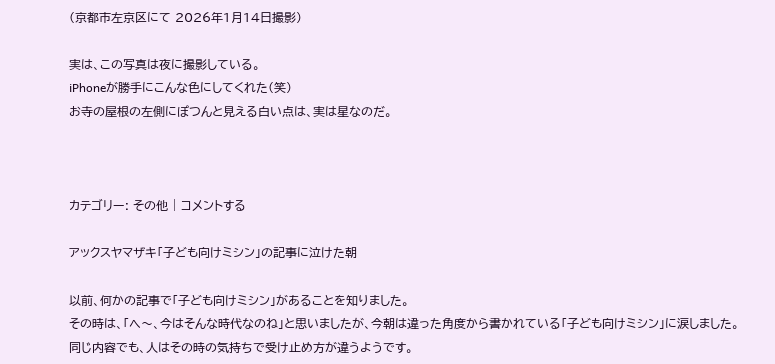(京都市左京区にて 2026年1月14日撮影)

実は、この写真は夜に撮影している。
iPhoneが勝手にこんな色にしてくれた(笑)
お寺の屋根の左側にぽつんと見える白い点は、実は星なのだ。



カテゴリー: その他 | コメントする

アックスヤマザキ「子ども向けミシン」の記事に泣けた朝

以前、何かの記事で「子ども向けミシン」があることを知りました。
その時は、「へ〜、今はそんな時代なのね」と思いましたが、今朝は違った角度から書かれている「子ども向けミシン」に涙しました。
同じ内容でも、人はその時の気持ちで受け止め方が違うようです。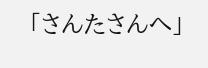「さんたさんへ」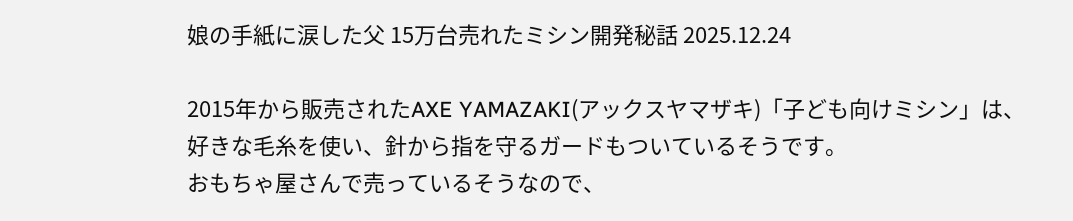娘の手紙に涙した父 15万台売れたミシン開発秘話 2025.12.24

2015年から販売されたAXE YAMAZAKI(アックスヤマザキ)「子ども向けミシン」は、好きな毛糸を使い、針から指を守るガードもついているそうです。
おもちゃ屋さんで売っているそうなので、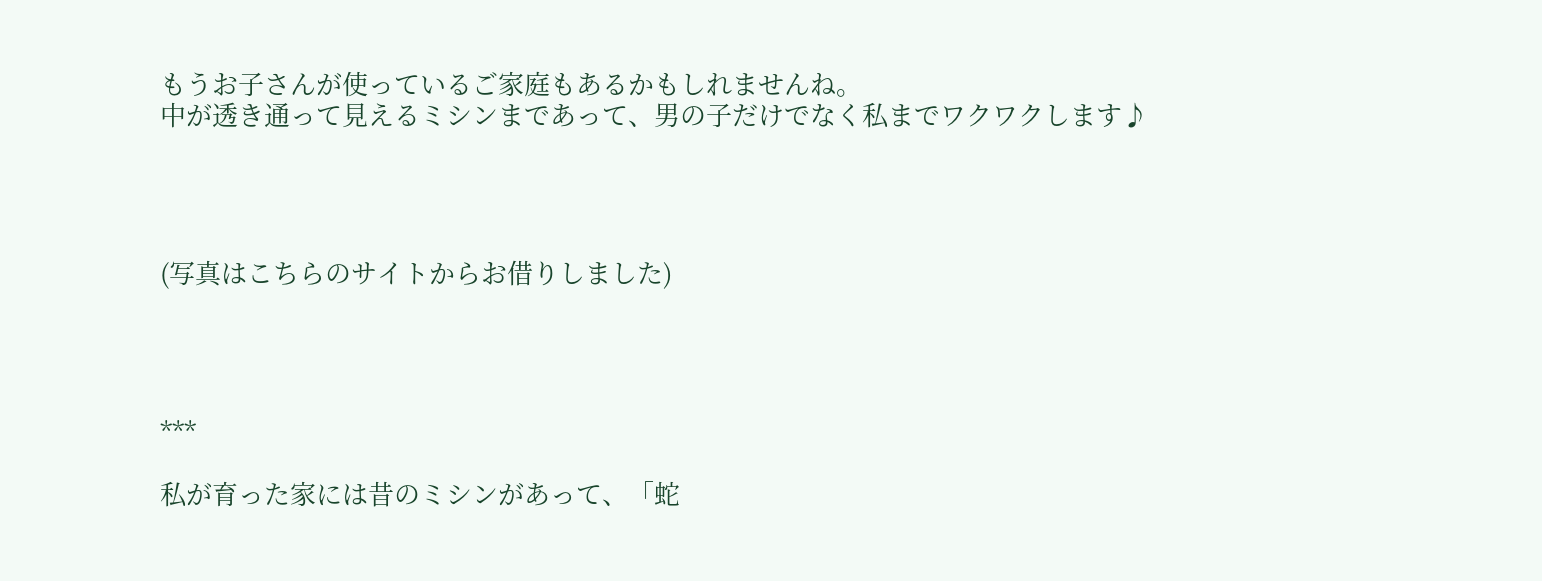もうお子さんが使っているご家庭もあるかもしれませんね。
中が透き通って見えるミシンまであって、男の子だけでなく私までワクワクします♪




(写真はこちらのサイトからお借りしました)




***

私が育った家には昔のミシンがあって、「蛇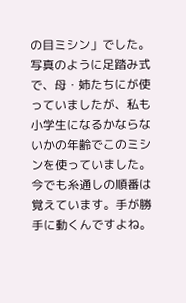の目ミシン」でした。
写真のように足踏み式で、母・姉たちにが使っていましたが、私も小学生になるかならないかの年齢でこのミシンを使っていました。
今でも糸通しの順番は覚えています。手が勝手に動くんですよね。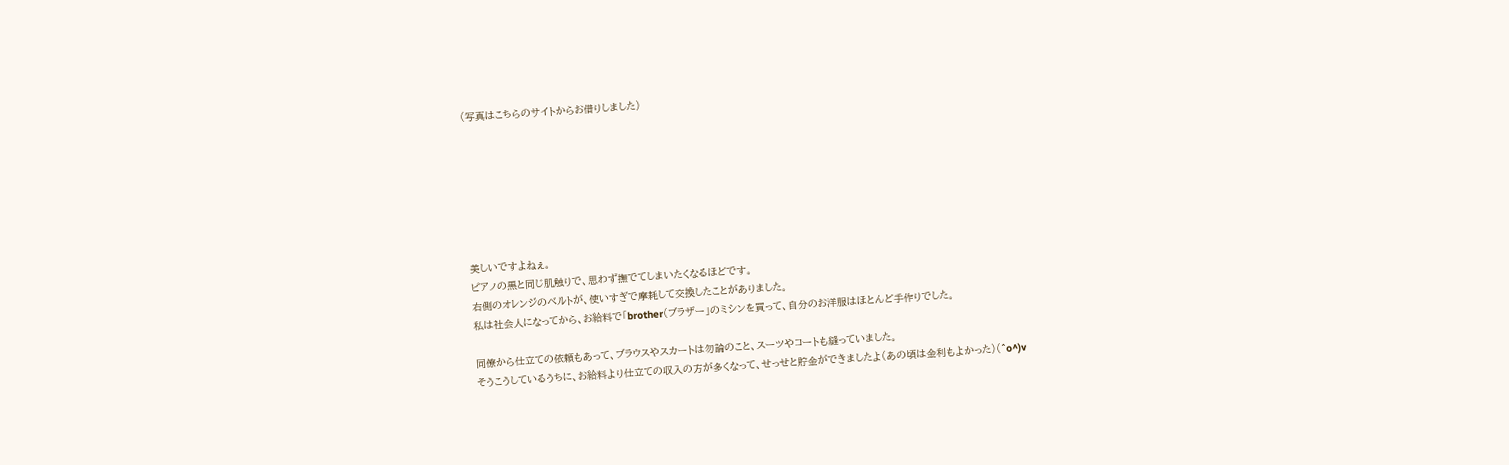(写真はこちらのサイトからお借りしました)







美しいですよねぇ。
ピアノの黒と同じ肌触りで、思わず撫でてしまいたくなるほどです。
右側のオレンジのベルトが、使いすぎで摩耗して交換したことがありました。
私は社会人になってから、お給料で「brother(ブラザー」のミシンを買って、自分のお洋服はほとんど手作りでした。

同僚から仕立ての依頼もあって、ブラウスやスカートは勿論のこと、スーツやコートも縫っていました。
そうこうしているうちに、お給料より仕立ての収入の方が多くなって、せっせと貯金ができましたよ(あの頃は金利もよかった)(^o^)v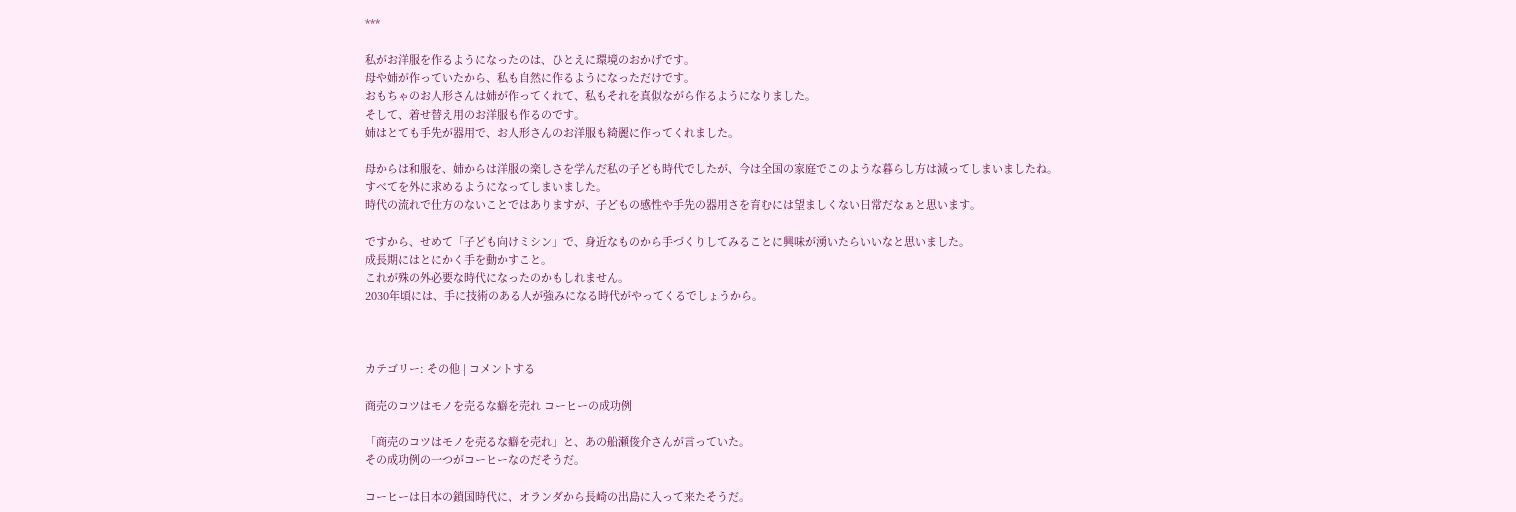***

私がお洋服を作るようになったのは、ひとえに環境のおかげです。
母や姉が作っていたから、私も自然に作るようになっただけです。
おもちゃのお人形さんは姉が作ってくれて、私もそれを真似ながら作るようになりました。
そして、着せ替え用のお洋服も作るのです。
姉はとても手先が器用で、お人形さんのお洋服も綺麗に作ってくれました。

母からは和服を、姉からは洋服の楽しさを学んだ私の子ども時代でしたが、今は全国の家庭でこのような暮らし方は減ってしまいましたね。
すべてを外に求めるようになってしまいました。
時代の流れで仕方のないことではありますが、子どもの感性や手先の器用さを育むには望ましくない日常だなぁと思います。

ですから、せめて「子ども向けミシン」で、身近なものから手づくりしてみることに興味が湧いたらいいなと思いました。
成長期にはとにかく手を動かすこと。
これが殊の外必要な時代になったのかもしれません。
2030年頃には、手に技術のある人が強みになる時代がやってくるでしょうから。



カテゴリー: その他 | コメントする

商売のコツはモノを売るな癖を売れ コーヒーの成功例

「商売のコツはモノを売るな癖を売れ」と、あの船瀬俊介さんが言っていた。
その成功例の一つがコーヒーなのだそうだ。

コーヒーは日本の鎖国時代に、オランダから長崎の出島に入って来たそうだ。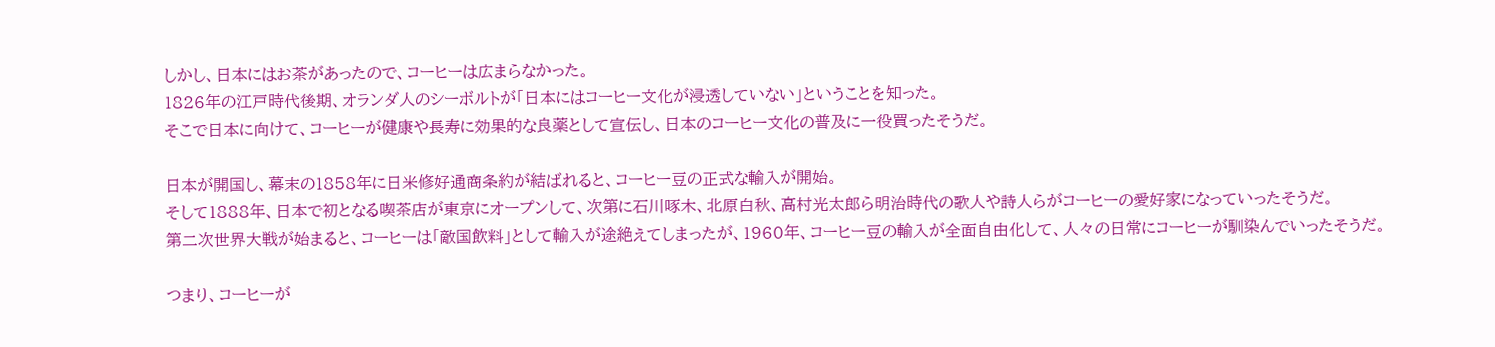しかし、日本にはお茶があったので、コーヒーは広まらなかった。
1826年の江戸時代後期、オランダ人のシーボルトが「日本にはコーヒー文化が浸透していない」ということを知った。
そこで日本に向けて、コーヒーが健康や長寿に効果的な良薬として宣伝し、日本のコーヒー文化の普及に一役買ったそうだ。

日本が開国し、幕末の1858年に日米修好通商条約が結ばれると、コーヒー豆の正式な輸入が開始。
そして1888年、日本で初となる喫茶店が東京にオープンして、次第に石川啄木、北原白秋、高村光太郎ら明治時代の歌人や詩人らがコーヒーの愛好家になっていったそうだ。
第二次世界大戦が始まると、コーヒーは「敵国飲料」として輸入が途絶えてしまったが、1960年、コーヒー豆の輸入が全面自由化して、人々の日常にコーヒーが馴染んでいったそうだ。

つまり、コーヒーが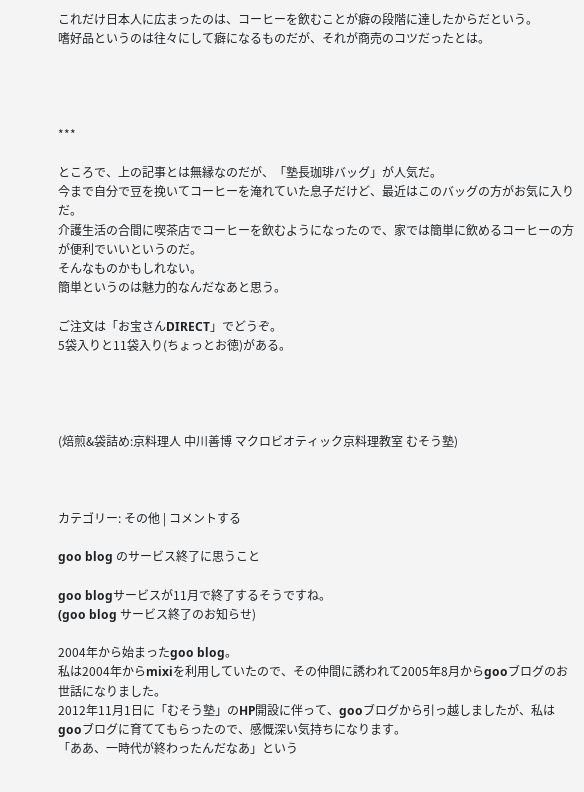これだけ日本人に広まったのは、コーヒーを飲むことが癖の段階に達したからだという。
嗜好品というのは往々にして癖になるものだが、それが商売のコツだったとは。




***

ところで、上の記事とは無縁なのだが、「塾長珈琲バッグ」が人気だ。
今まで自分で豆を挽いてコーヒーを淹れていた息子だけど、最近はこのバッグの方がお気に入りだ。
介護生活の合間に喫茶店でコーヒーを飲むようになったので、家では簡単に飲めるコーヒーの方が便利でいいというのだ。
そんなものかもしれない。
簡単というのは魅力的なんだなあと思う。

ご注文は「お宝さんDIRECT」でどうぞ。
5袋入りと11袋入り(ちょっとお徳)がある。




(焙煎&袋詰め:京料理人 中川善博 マクロビオティック京料理教室 むそう塾)



カテゴリー: その他 | コメントする

goo blog のサービス終了に思うこと

goo blogサービスが11月で終了するそうですね。
(goo blog サービス終了のお知らせ)

2004年から始まったgoo blog。
私は2004年からmixiを利用していたので、その仲間に誘われて2005年8月からgooブログのお世話になりました。
2012年11月1日に「むそう塾」のHP開設に伴って、gooブログから引っ越しましたが、私はgooブログに育ててもらったので、感慨深い気持ちになります。
「ああ、一時代が終わったんだなあ」という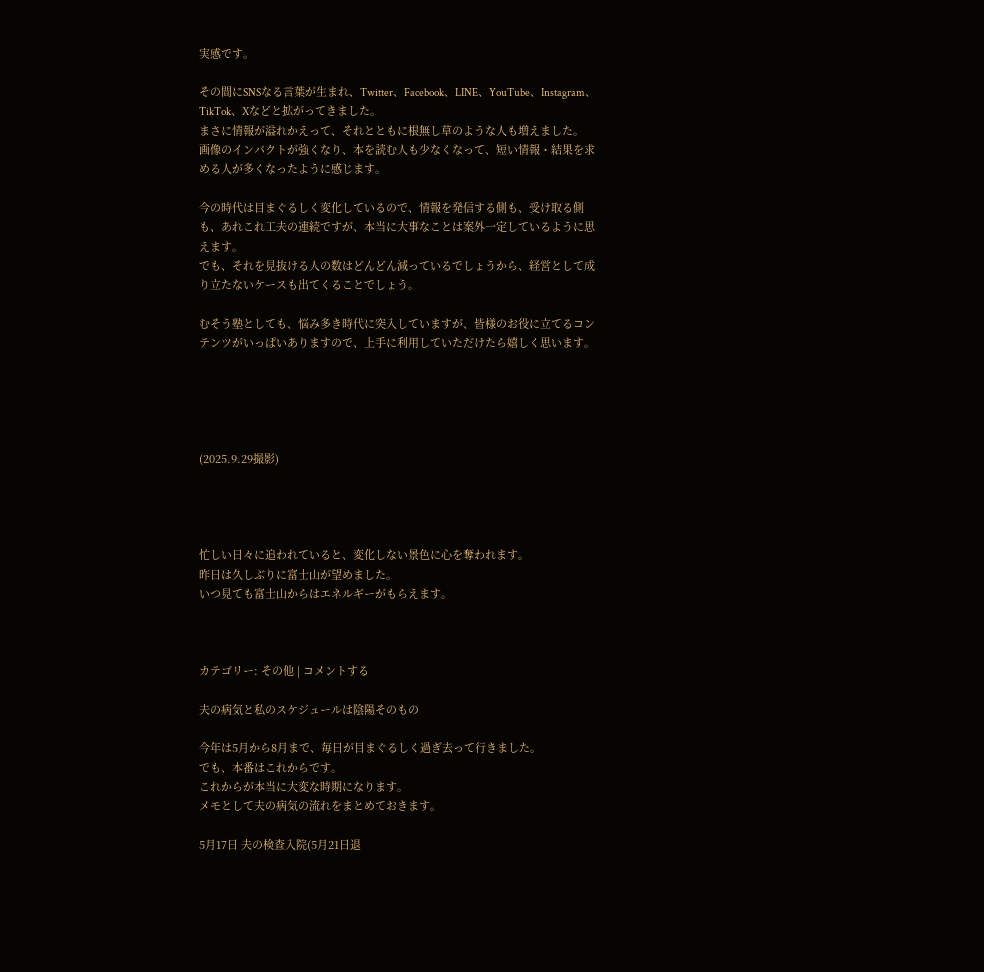実感です。

その間にSNSなる言葉が生まれ、Twitter、Facebook、LINE、YouTube、Instagram、TikTok、Xなどと拡がってきました。
まさに情報が溢れかえって、それとともに根無し草のような人も増えました。
画像のインパクトが強くなり、本を読む人も少なくなって、短い情報・結果を求める人が多くなったように感じます。

今の時代は目まぐるしく変化しているので、情報を発信する側も、受け取る側も、あれこれ工夫の連続ですが、本当に大事なことは案外一定しているように思えます。
でも、それを見抜ける人の数はどんどん減っているでしょうから、経営として成り立たないケースも出てくることでしょう。

むそう塾としても、悩み多き時代に突入していますが、皆様のお役に立てるコンテンツがいっぱいありますので、上手に利用していただけたら嬉しく思います。





(2025.9.29撮影)




忙しい日々に追われていると、変化しない景色に心を奪われます。
昨日は久しぶりに富士山が望めました。
いつ見ても富士山からはエネルギーがもらえます。



カテゴリー: その他 | コメントする

夫の病気と私のスケジュールは陰陽そのもの

今年は5月から8月まで、毎日が目まぐるしく過ぎ去って行きました。
でも、本番はこれからです。
これからが本当に大変な時期になります。
メモとして夫の病気の流れをまとめておきます。

5月17日 夫の検査入院(5月21日退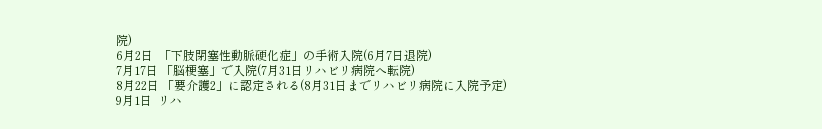院)
6月2日  「下肢閉塞性動脈硬化症」の手術入院(6月7日退院)
7月17日 「脳梗塞」で入院(7月31日リハビリ病院へ転院)
8月22日 「要介護2」に認定される(8月31日までリハビリ病院に入院予定)
9月1日  リハ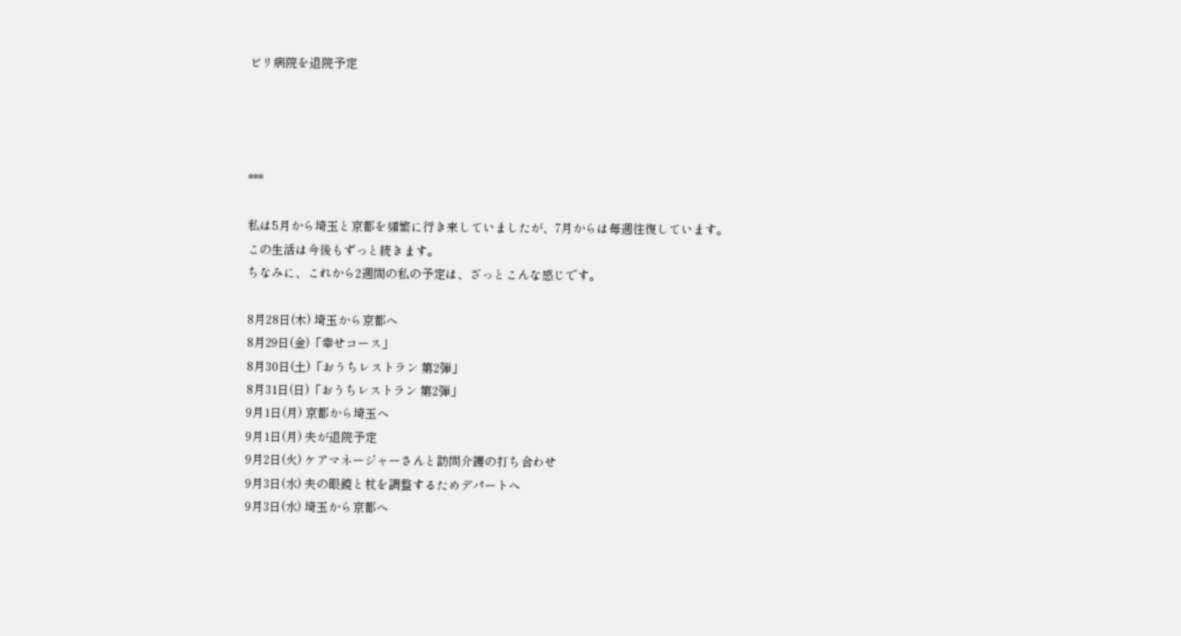ビリ病院を退院予定




***

私は5月から埼玉と京都を頻繁に行き来していましたが、7月からは毎週往復しています。
この生活は今後もずっと続きます。
ちなみに、これから2週間の私の予定は、ざっとこんな感じです。

8月28日(木) 埼玉から京都へ
8月29日(金)「幸せコース」
8月30日(土)「おうちレストラン 第2弾」
8月31日(日)「おうちレストラン 第2弾」
9月1日(月) 京都から埼玉へ
9月1日(月) 夫が退院予定
9月2日(火) ケアマネージャーさんと訪問介護の打ち合わせ
9月3日(水) 夫の眼鏡と杖を調整するためデパートへ
9月3日(水) 埼玉から京都へ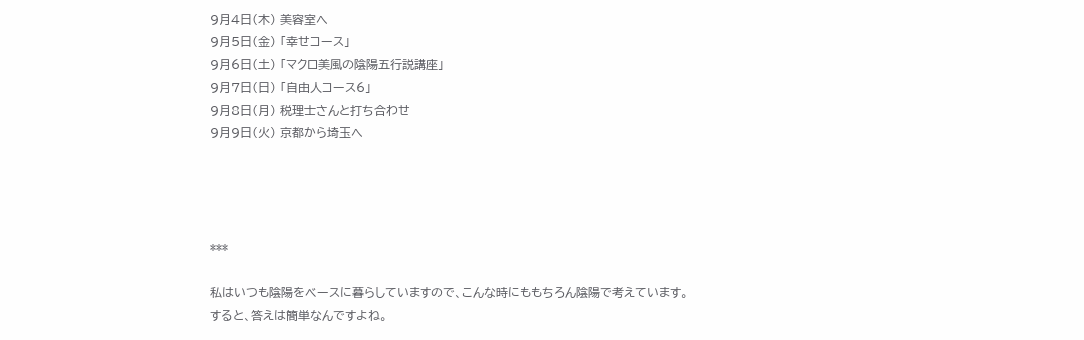9月4日(木) 美容室へ
9月5日(金) 「幸せコース」
9月6日(土) 「マクロ美風の陰陽五行説講座」
9月7日(日) 「自由人コース6」
9月8日(月) 税理士さんと打ち合わせ
9月9日(火) 京都から埼玉へ




***

私はいつも陰陽をベースに暮らしていますので、こんな時にももちろん陰陽で考えています。
すると、答えは簡単なんですよね。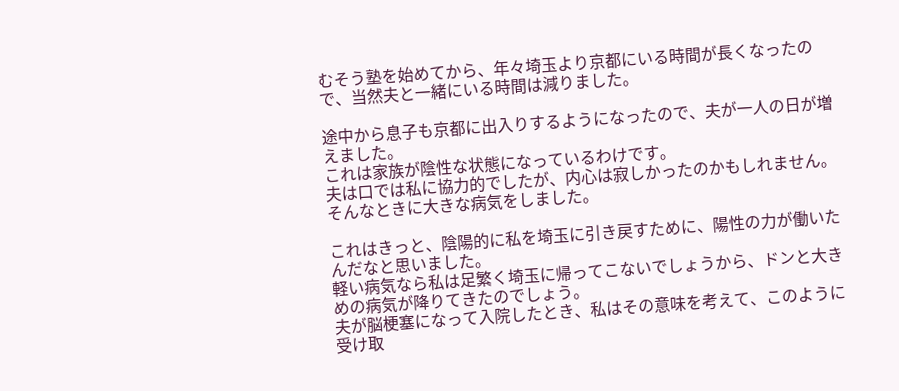むそう塾を始めてから、年々埼玉より京都にいる時間が長くなったので、当然夫と一緒にいる時間は減りました。

途中から息子も京都に出入りするようになったので、夫が一人の日が増えました。
これは家族が陰性な状態になっているわけです。
夫は口では私に協力的でしたが、内心は寂しかったのかもしれません。
そんなときに大きな病気をしました。

これはきっと、陰陽的に私を埼玉に引き戻すために、陽性の力が働いたんだなと思いました。
軽い病気なら私は足繁く埼玉に帰ってこないでしょうから、ドンと大きめの病気が降りてきたのでしょう。
夫が脳梗塞になって入院したとき、私はその意味を考えて、このように受け取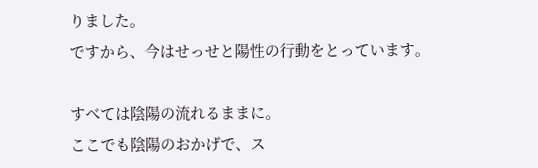りました。
ですから、今はせっせと陽性の行動をとっています。

すべては陰陽の流れるままに。
ここでも陰陽のおかげで、ス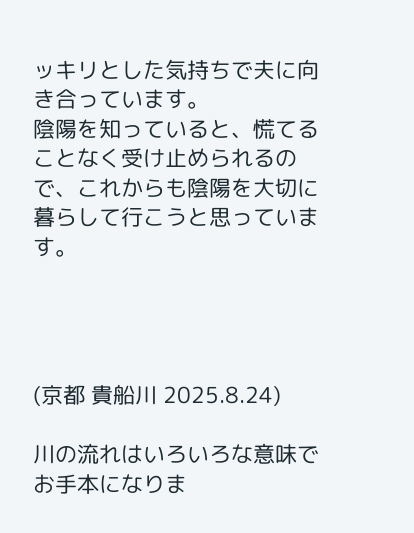ッキリとした気持ちで夫に向き合っています。
陰陽を知っていると、慌てることなく受け止められるので、これからも陰陽を大切に暮らして行こうと思っています。




(京都 貴船川 2025.8.24)

川の流れはいろいろな意味でお手本になりま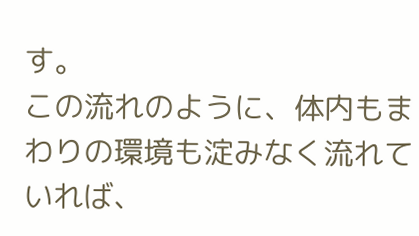す。
この流れのように、体内もまわりの環境も淀みなく流れていれば、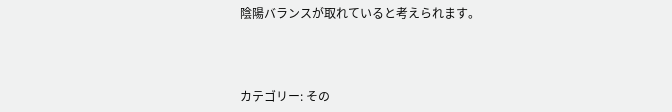陰陽バランスが取れていると考えられます。



カテゴリー: その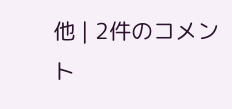他 | 2件のコメント